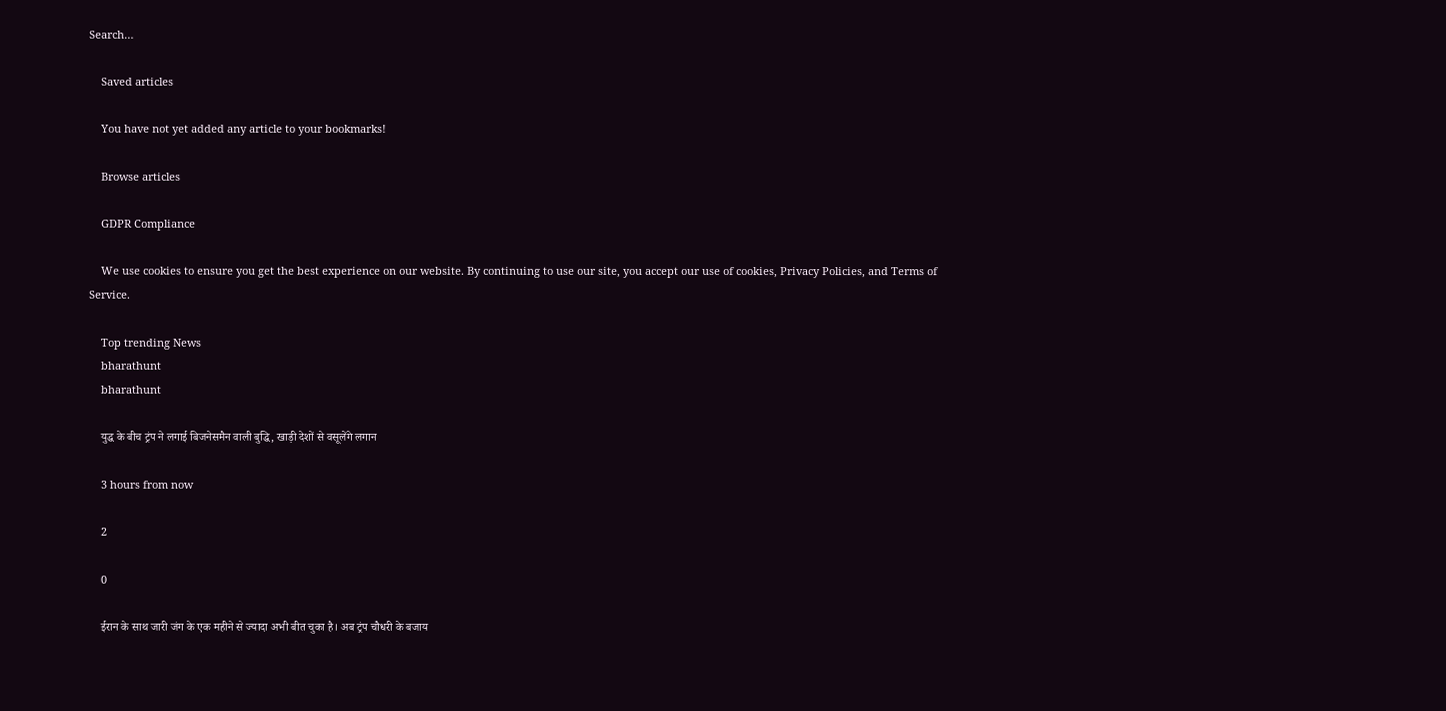Search…

    Saved articles

    You have not yet added any article to your bookmarks!

    Browse articles

    GDPR Compliance

    We use cookies to ensure you get the best experience on our website. By continuing to use our site, you accept our use of cookies, Privacy Policies, and Terms of Service.

    Top trending News
    bharathunt
    bharathunt

    युद्ध के बीच ट्रंप ने लगाई बिजनेसमैन वाली बुद्धि, खाड़ी देशों से वसूलेंगे लगान

    3 hours from now

    2

    0

    ईरान के साथ जारी जंग के एक महीने से ज्यादा अभी बीत चुका है। अब ट्रंप चौधरी के बजाय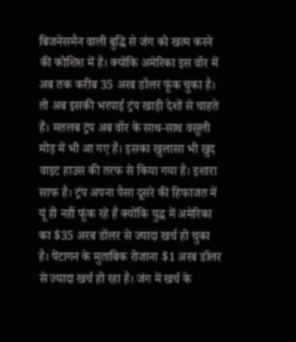बिजनेसमैन वाली बुद्धि से जंग को खत्म करने की कोशिश में है। क्योंकि अमेरिका इस वॉर में अब तक करीब 35 अरब डॉलर फूंक चुका है। तो अब इसकी भरपाई ट्रंप खाड़ी देशों से चाहते हैं। मतलब ट्रंप अब वॉर के साथ-साथ वसूली मोड़ में भी आ गए हैं। इसका खुलासा भी खुद वाइट हाउस की तरफ से किया गया है। इशारा साफ है। ट्रंप अपना पैसा दूसरे की हिफाजत में यूं ही नहीं फूंक रहे हैं क्योंकि युद्ध में अमेरिका का $35 अरब डॉलर से ज्यादा खर्च हो चुका है। पेंटागन के मुताबिक रोजाना $1 अरब डॉलर से ज्यादा खर्च हो रहा है। जंग में खर्च के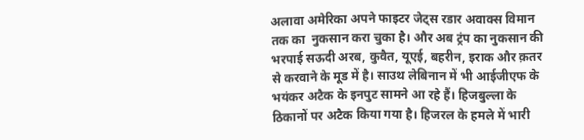अलावा अमेरिका अपने फाइटर जेट्स रडार अवाक्स विमान तक का  नुकसान करा चुका है। और अब ट्रंप का नुकसान की भरपाई सऊदी अरब, कुवैत, यूएई, बहरीन, इराक और क़तर से करवाने के मूड में है। साउथ लेबिनान में भी आईजीएफ के भयंकर अटैक के इनपुट सामने आ रहे हैं। हिजबुल्ला के ठिकानों पर अटैक किया गया है। हिजरल के हमले में भारी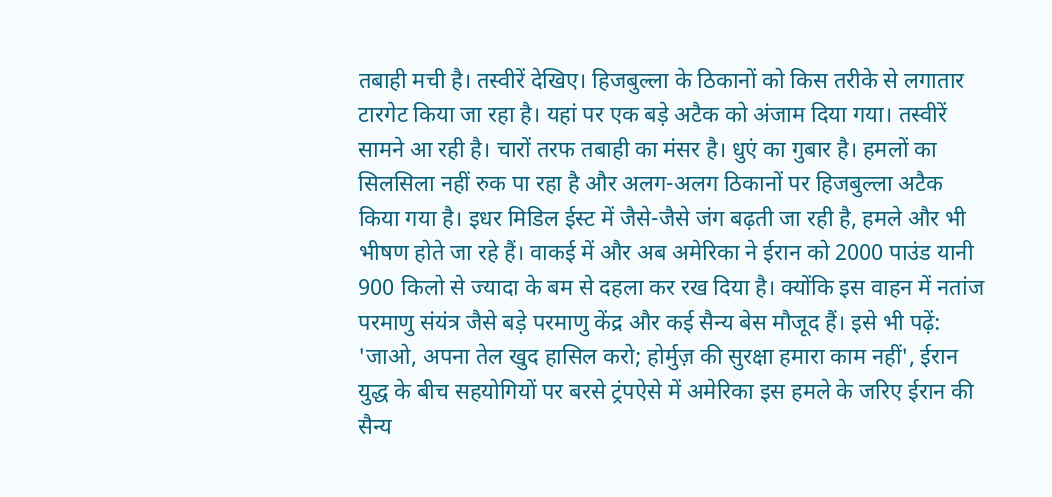तबाही मची है। तस्वीरें देखिए। हिजबुल्ला के ठिकानों को किस तरीके से लगातार टारगेट किया जा रहा है। यहां पर एक बड़े अटैक को अंजाम दिया गया। तस्वीरें सामने आ रही है। चारों तरफ तबाही का मंसर है। धुएं का गुबार है। हमलों का सिलसिला नहीं रुक पा रहा है और अलग-अलग ठिकानों पर हिजबुल्ला अटैक किया गया है। इधर मिडिल ईस्ट में जैसे-जैसे जंग बढ़ती जा रही है, हमले और भी भीषण होते जा रहे हैं। वाकई में और अब अमेरिका ने ईरान को 2000 पाउंड यानी 900 किलो से ज्यादा के बम से दहला कर रख दिया है। क्योंकि इस वाहन में नतांज परमाणु संयंत्र जैसे बड़े परमाणु केंद्र और कई सैन्य बेस मौजूद हैं। इसे भी पढ़ें: 'जाओ, अपना तेल खुद हासिल करो; होर्मुज़ की सुरक्षा हमारा काम नहीं', ईरान युद्ध के बीच सहयोगियों पर बरसे ट्रंपऐसे में अमेरिका इस हमले के जरिए ईरान की सैन्य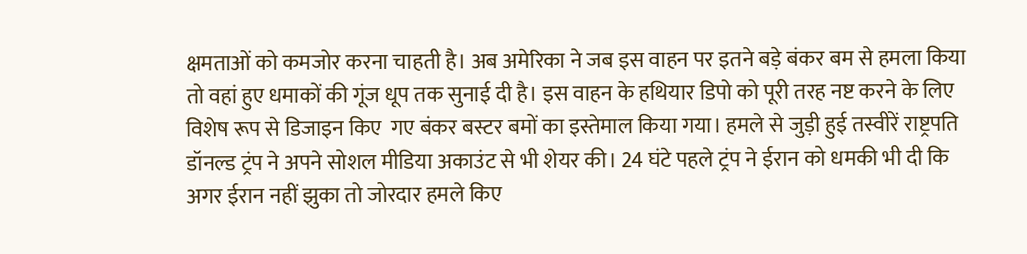क्षमताओं को कमजोर करना चाहती है। अब अमेरिका ने जब इस वाहन पर इतने बड़े बंकर बम से हमला किया तो वहां हुए धमाकों की गूंज धूप तक सुनाई दी है। इस वाहन के हथियार डिपो को पूरी तरह नष्ट करने के लिए विशेष रूप से डिजाइन किए  गए बंकर बस्टर बमों का इस्तेमाल किया गया। हमले से जुड़ी हुई तस्वीरें राष्ट्रपति डॉनल्ड ट्रंप ने अपने सोशल मीडिया अकाउंट से भी शेयर की। 24 घंटे पहले ट्रंप ने ईरान को धमकी भी दी कि अगर ईरान नहीं झुका तो जोरदार हमले किए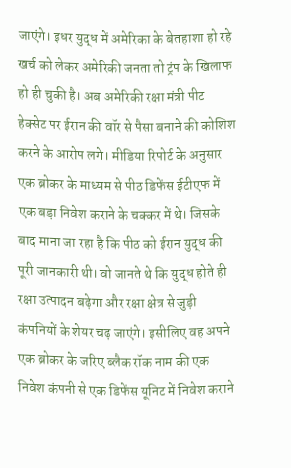जाएंगे। इधर युद्ध में अमेरिका के बेतहाशा हो रहे खर्च को लेकर अमेरिकी जनता तो ट्रंप के खिलाफ हो ही चुकी है। अब अमेरिकी रक्षा मंत्री पीट हेक्सेट पर ईरान की वॉर से पैसा बनाने की कोशिश करने के आरोप लगे। मीडिया रिपोर्ट के अनुसार एक ब्रोकर के माध्यम से पीठ डिफेंस ईटीएफ में एक बड़ा निवेश कराने के चक्कर में थे। जिसके बाद माना जा रहा है कि पीठ को ईरान युद्ध की पूरी जानकारी थी। वो जानते थे कि युद्ध होते ही रक्षा उत्पादन बढ़ेगा और रक्षा क्षेत्र से जुड़ी कंपनियों के शेयर चढ़ जाएंगे। इसीलिए वह अपने एक ब्रोकर के जरिए ब्लैक रॉक नाम की एक निवेश कंपनी से एक डिफेंस यूनिट में निवेश कराने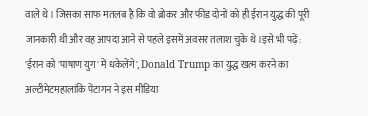वाले थे। जिसका साफ मतलब है कि वो ब्रोकर और फीड दोनों को ही ईरान युद्ध की पूरी जानकारी थी और वह आपदा आने से पहले इसमें अवसर तलाश चुके थे।इसे भी पढ़ें: 'ईरान को 'पाषाण युग' में धकेलेंगे', Donald Trump का युद्ध खत्म करने का अल्टीमेटमहालांकि पेंटागन ने इस मीडिया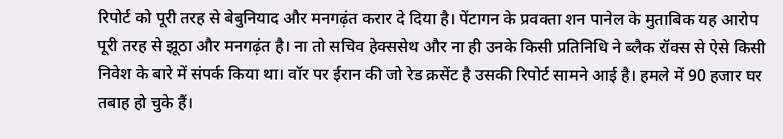रिपोर्ट को पूरी तरह से बेबुनियाद और मनगढ़ंत करार दे दिया है। पेंटागन के प्रवक्ता शन पानेल के मुताबिक यह आरोप पूरी तरह से झूठा और मनगढ़ंत है। ना तो सचिव हेक्ससेथ और ना ही उनके किसी प्रतिनिधि ने ब्लैक रॉक्स से ऐसे किसी निवेश के बारे में संपर्क किया था। वॉर पर ईरान की जो रेड क्रसेंट है उसकी रिपोर्ट सामने आई है। हमले में 90 हजार घर तबाह हो चुके हैं।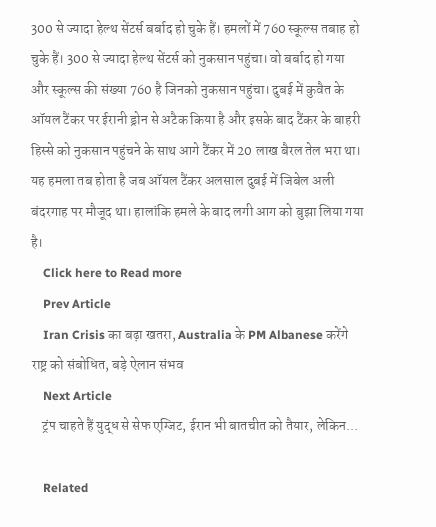300 से ज्यादा हेल्थ सेंटर्स बर्बाद हो चुके हैं। हमलों में 760 स्कूल्स तबाह हो चुके हैं। 300 से ज्यादा हेल्थ सेंटर्स को नुकसान पहुंचा। वो बर्बाद हो गया और स्कूल्स की संख्या 760 है जिनको नुकसान पहुंचा। दुबई में कुवैत के ऑयल टैंकर पर ईरानी ड्रोन से अटैक किया है और इसके बाद टैंकर के बाहरी हिस्से को नुकसान पहुंचने के साथ आगे टैंकर में 20 लाख बैरल तेल भरा था। यह हमला तब होता है जब ऑयल टैंकर अलसाल दुबई में जिबेल अली बंदरगाह पर मौजूद था। हालांकि हमले के बाद लगी आग को बुझा लिया गया है।
    Click here to Read more
    Prev Article
    Iran Crisis का बढ़ा खतरा, Australia के PM Albanese करेंगे राष्ट्र को संबोधित, बड़े ऐलान संभव
    Next Article
    ट्रंप चाहते हैं युद्ध से सेफ एग्जिट, ईरान भी बातचीत को तैयार, लेकिन...

    Related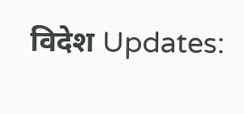विदेश Updates: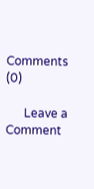Comments (0)

      Leave a Comment